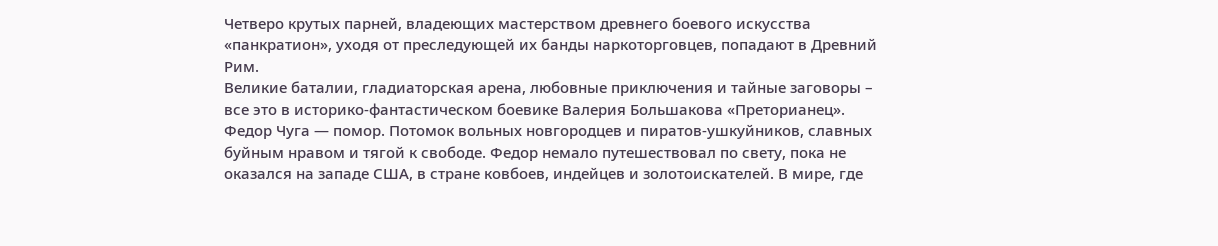Четверо крутых парней, владеющих мастерством древнего боевого искусства «панкратион», уходя от преследующей их банды наркоторговцев, попадают в Древний Рим.
Великие баталии, гладиаторская арена, любовные приключения и тайные заговоры – все это в историко-фантастическом боевике Валерия Большакова «Преторианец».
Федор Чуга — помор. Потомок вольных новгородцев и пиратов-ушкуйников, славных буйным нравом и тягой к свободе. Федор немало путешествовал по свету, пока не оказался на западе США, в стране ковбоев, индейцев и золотоискателей. В мире, где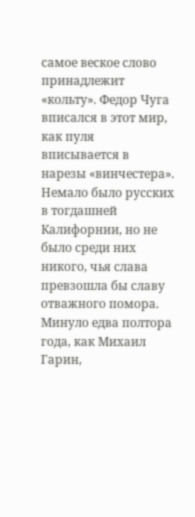самое веское слово принадлежит «кольту». Федор Чуга вписался в этот мир, как пуля вписывается в нарезы «винчестера». Немало было русских в тогдашней Калифорнии, но не было среди них никого, чья слава превзошла бы славу отважного помора.
Минуло едва полтора года, как Михаил Гарин,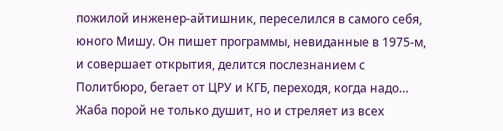пожилой инженер-айтишник, переселился в самого себя, юного Мишу. Он пишет программы, невиданные в 1975-м, и совершает открытия, делится послезнанием с Политбюро, бегает от ЦРУ и КГБ, переходя, когда надо…
Жаба порой не только душит, но и стреляет из всех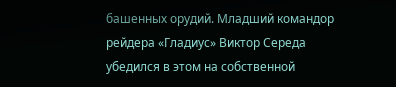башенных орудий. Младший командор рейдера «Гладиус» Виктор Середа убедился в этом на собственной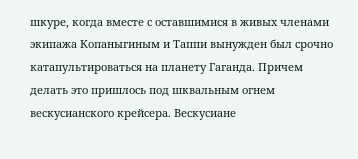шкуре, когда вместе с оставшимися в живых членами экипажа Копаныгиным и Таппи вынужден был срочно катапультироваться на планету Гаганда. Причем делать это пришлось под шквальным огнем вескусианского крейсера. Вескусиане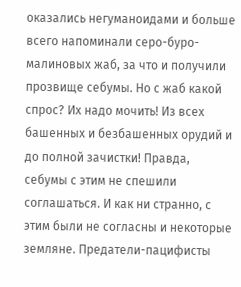оказались негуманоидами и больше всего напоминали серо-буро-малиновых жаб, за что и получили прозвище себумы. Но с жаб какой спрос? Их надо мочить! Из всех башенных и безбашенных орудий и до полной зачистки! Правда, себумы с этим не спешили соглашаться. И как ни странно, с этим были не согласны и некоторые земляне. Предатели-пацифисты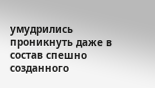умудрились проникнуть даже в состав спешно созданного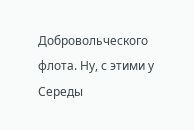Добровольческого флота. Ну, с этими у Середы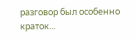разговор был особенно краток...